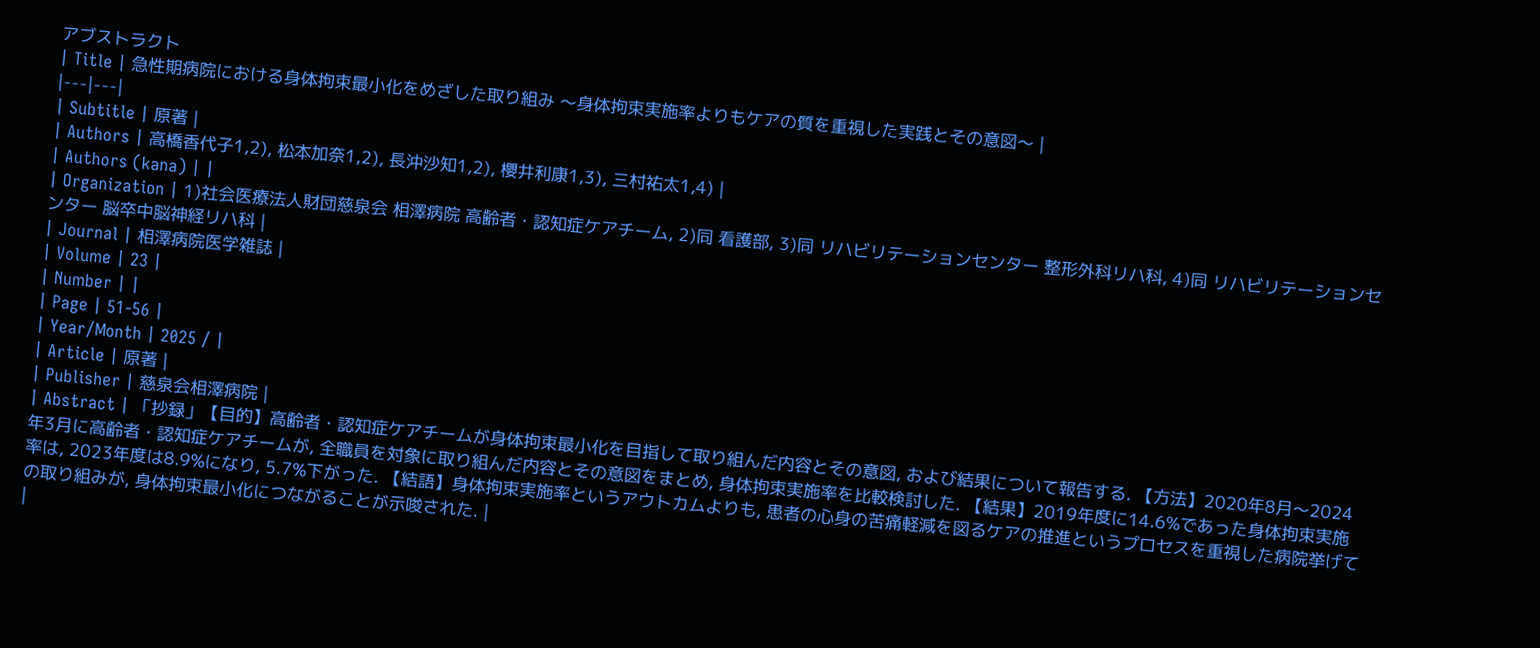アブストラクト
| Title | 急性期病院における身体拘束最小化をめざした取り組み 〜身体拘束実施率よりもケアの質を重視した実践とその意図〜 |
|---|---|
| Subtitle | 原著 |
| Authors | 高橋香代子1,2), 松本加奈1,2), 長沖沙知1,2), 櫻井利康1,3), 三村祐太1,4) |
| Authors (kana) | |
| Organization | 1)社会医療法人財団慈泉会 相澤病院 高齢者・認知症ケアチーム, 2)同 看護部, 3)同 リハビリテーションセンター 整形外科リハ科, 4)同 リハビリテーションセンター 脳卒中脳神経リハ科 |
| Journal | 相澤病院医学雑誌 |
| Volume | 23 |
| Number | |
| Page | 51-56 |
| Year/Month | 2025 / |
| Article | 原著 |
| Publisher | 慈泉会相澤病院 |
| Abstract | 「抄録」【目的】高齢者・認知症ケアチームが身体拘束最小化を目指して取り組んだ内容とその意図, および結果について報告する. 【方法】2020年8月〜2024年3月に高齢者・認知症ケアチームが, 全職員を対象に取り組んだ内容とその意図をまとめ, 身体拘束実施率を比較検討した. 【結果】2019年度に14.6%であった身体拘束実施率は, 2023年度は8.9%になり, 5.7%下がった. 【結語】身体拘束実施率というアウトカムよりも, 患者の心身の苦痛軽減を図るケアの推進というプロセスを重視した病院挙げての取り組みが, 身体拘束最小化につながることが示唆された. |
|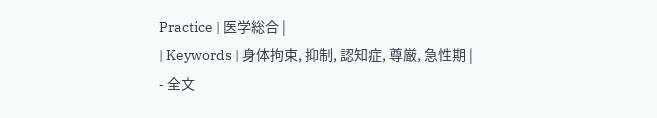Practice | 医学総合 |
| Keywords | 身体拘束, 抑制, 認知症, 尊厳, 急性期 |
- 全文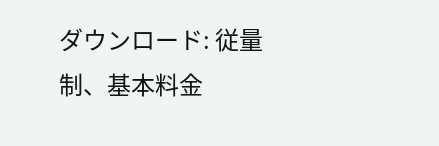ダウンロード: 従量制、基本料金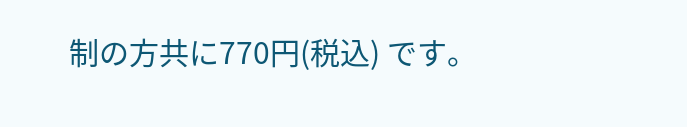制の方共に770円(税込) です。